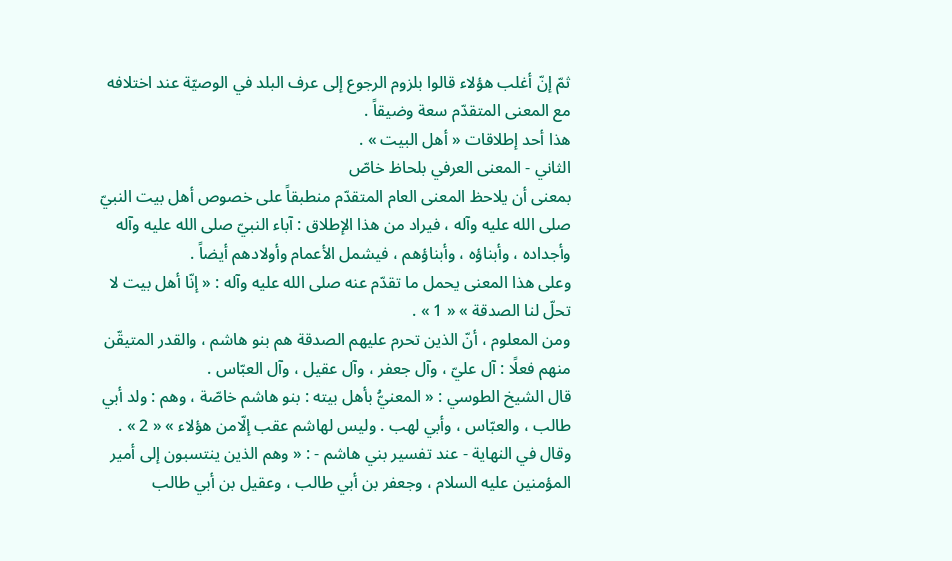ثمّ إنّ أغلب هؤلاء قالوا بلزوم الرجوع إلى عرف البلد في الوصيّة عند اختلافه مع المعنى المتقدّم سعة وضيقاً .
هذا أحد إطلاقات « أهل البيت » .
الثاني - المعنى العرفي بلحاظ خاصّ
بمعنى أن يلاحظ المعنى العام المتقدّم منطبقاً على خصوص أهل بيت النبيّ صلى الله عليه وآله ، فيراد من هذا الإطلاق : آباء النبيّ صلى الله عليه وآله وأجداده ، وأبناؤه ، وأبناؤهم ، فيشمل الأعمام وأولادهم أيضاً .
وعلى هذا المعنى يحمل ما تقدّم عنه صلى الله عليه وآله : « إنّا أهل بيت لا تحلّ لنا الصدقة » « 1 » .
ومن المعلوم ، أنّ الذين تحرم عليهم الصدقة هم بنو هاشم ، والقدر المتيقّن منهم فعلًا : آل عليّ ، وآل جعفر ، وآل عقيل ، وآل العبّاس .
قال الشيخ الطوسي : « المعنيُّ بأهل بيته : بنو هاشم خاصّة ، وهم : ولد أبي طالب ، والعبّاس ، وأبي لهب . وليس لهاشم عقب إلّامن هؤلاء » « 2 » .
وقال في النهاية - عند تفسير بني هاشم - : « وهم الذين ينتسبون إلى أمير المؤمنين عليه السلام ، وجعفر بن أبي طالب ، وعقيل بن أبي طالب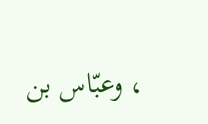، وعبّاس بن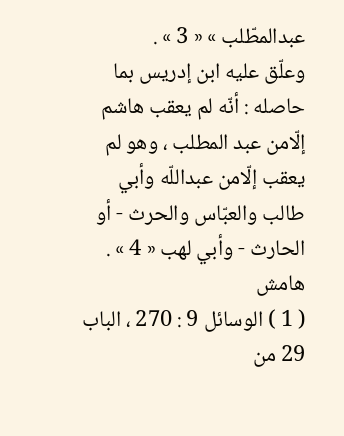عبدالمطّلب » « 3 » .
وعلّق عليه ابن إدريس بما حاصله : أنّه لم يعقب هاشم إلّامن عبد المطلب ، وهو لم يعقب إلّامن عبداللّه وأبي طالب والعبّاس والحرث - أو الحارث - وأبي لهب « 4 » .
هامش
( 1 ) الوسائل 9 : 270 ، الباب 29 من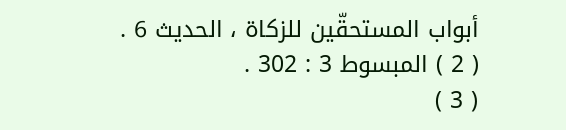أبواب المستحقّين للزكاة ، الحديث 6 .
( 2 ) المبسوط 3 : 302 .
( 3 )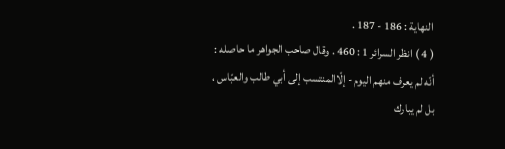النهاية : 186 - 187 .
( 4 ) انظر السرائر 1 : 460 . وقال صاحب الجواهر ما حاصله : أنّه لم يعرف منهم اليوم - إلّاالمنتسب إلى أبي طالب والعبّاس ، بل لم يبارك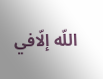اللّه إلّافي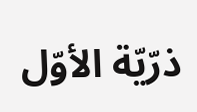ذرّيّة الأوّل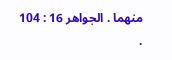منهما . الجواهر 16 : 104 .